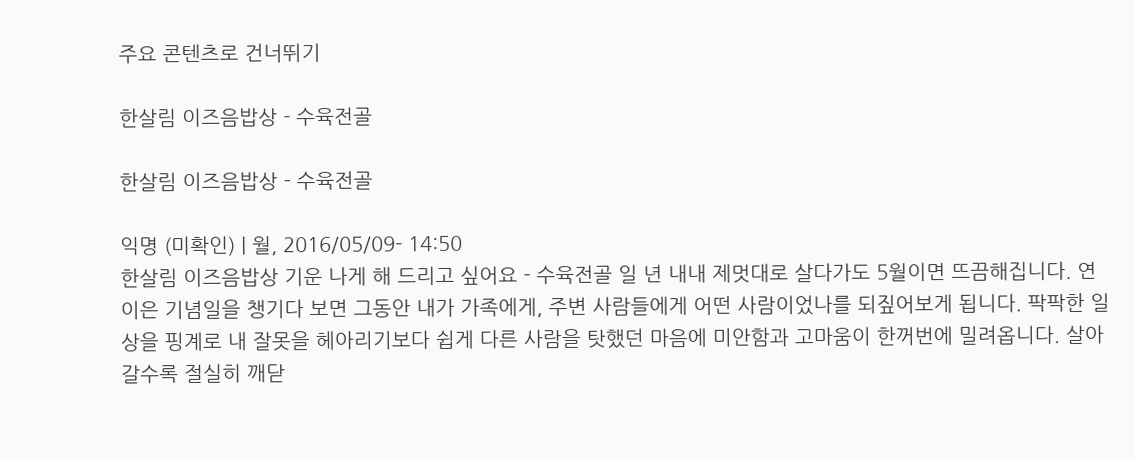주요 콘텐츠로 건너뛰기

한살림 이즈음밥상 - 수육전골

한살림 이즈음밥상 - 수육전골

익명 (미확인) | 월, 2016/05/09- 14:50
한살림 이즈음밥상 기운 나게 해 드리고 싶어요 - 수육전골 일 년 내내 제멋대로 살다가도 5월이면 뜨끔해집니다. 연이은 기념일을 챙기다 보면 그동안 내가 가족에게, 주변 사람들에게 어떤 사람이었나를 되짚어보게 됩니다. 팍팍한 일상을 핑계로 내 잘못을 헤아리기보다 쉽게 다른 사람을 탓했던 마음에 미안함과 고마움이 한꺼번에 밀려옵니다. 살아갈수록 절실히 깨닫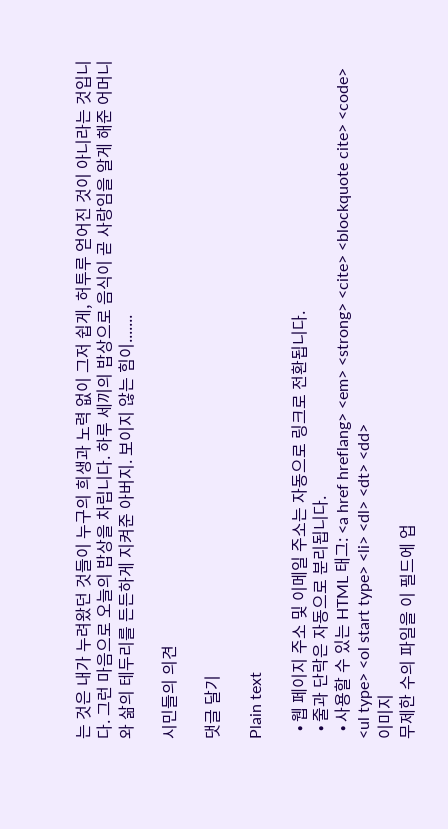는 것은 내가 누려왔던 것들이 누구의 희생과 노력 없이 그저 쉽게, 허투루 얻어진 것이 아니라는 것입니다. 그런 마음으로 오늘의 밥상을 차립니다. 하루 세끼의 밥상으로 음식이 곧 사랑임을 알게 해준 어머니와 삶의 테두리를 든든하게 지켜준 아버지. 보이지 않는 힘이.......

시민들의 의견

댓글 달기

Plain text

  • 웹 페이지 주소 및 이메일 주소는 자동으로 링크로 전환됩니다.
  • 줄과 단락은 자동으로 분리됩니다.
  • 사용할 수 있는 HTML 태그: <a href hreflang> <em> <strong> <cite> <blockquote cite> <code> <ul type> <ol start type> <li> <dl> <dt> <dd>
이미지
무제한 수의 파일을 이 필드에 업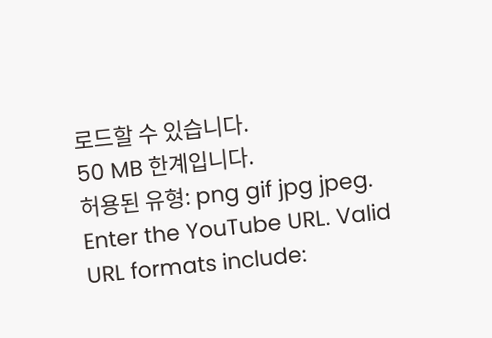로드할 수 있습니다.
50 MB 한계입니다.
허용된 유형: png gif jpg jpeg.
Enter the YouTube URL. Valid URL formats include: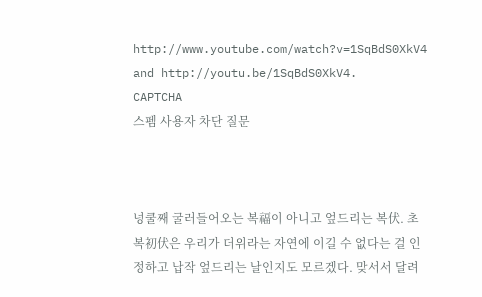http://www.youtube.com/watch?v=1SqBdS0XkV4 and http://youtu.be/1SqBdS0XkV4.
CAPTCHA
스펨 사용자 차단 질문



넝쿨째 굴러들어오는 복福이 아니고 엎드리는 복伏. 초복初伏은 우리가 더위라는 자연에 이길 수 없다는 걸 인정하고 납작 엎드리는 날인지도 모르겠다. 맞서서 달려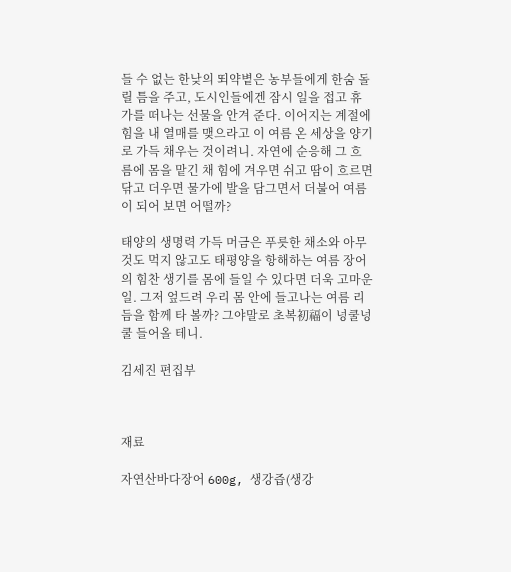들 수 없는 한낮의 뙤약볕은 농부들에게 한숨 돌릴 틈을 주고, 도시인들에겐 잠시 일을 접고 휴가를 떠나는 선물을 안겨 준다. 이어지는 계절에 힘을 내 열매를 맺으라고 이 여름 온 세상을 양기로 가득 채우는 것이려니. 자연에 순응해 그 흐름에 몸을 맡긴 채 힘에 겨우면 쉬고 땀이 흐르면 닦고 더우면 물가에 발을 담그면서 더불어 여름이 되어 보면 어떨까?

태양의 생명력 가득 머금은 푸릇한 채소와 아무것도 먹지 않고도 태평양을 항해하는 여름 장어의 힘찬 생기를 몸에 들일 수 있다면 더욱 고마운 일. 그저 엎드려 우리 몸 안에 들고나는 여름 리듬을 함께 타 볼까? 그야말로 초복初福이 넝쿨넝쿨 들어올 테니.

김세진 편집부



재료

자연산바다장어 600g, 생강즙(생강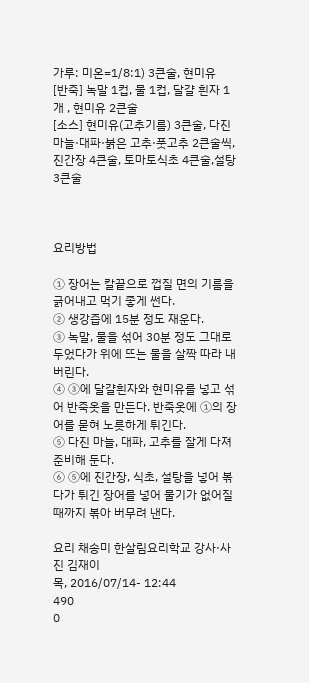가루: 미온=1/8:1) 3큰술, 현미유
[반죽] 녹말 1컵, 물 1컵, 달걀 흰자 1개 , 현미유 2큰술
[소스] 현미유(고추기름) 3큰술, 다진 마늘·대파·붉은 고추·풋고추 2큰술씩, 진간장 4큰술, 토마토식초 4큰술,설탕 3큰술



요리방법

① 장어는 칼끝으로 껍질 면의 기름을 긁어내고 먹기 좋게 썬다.
② 생강즙에 15분 정도 재운다.
③ 녹말, 물을 섞어 30분 정도 그대로 두었다가 위에 뜨는 물을 살짝 따라 내버린다.
④ ③에 달걀흰자와 현미유를 넣고 섞어 반죽옷을 만든다. 반죽옷에 ①의 장어를 묻혀 노릇하게 튀긴다.
⑤ 다진 마늘, 대파, 고추를 잘게 다져 준비해 둔다.
⑥ ⑤에 진간장, 식초, 설탕을 넣어 볶다가 튀긴 장어를 넣어 물기가 없어질 때까지 볶아 버무려 낸다.

요리 채송미 한살림요리학교 강사·사진 김재이
목, 2016/07/14- 12:44
490
0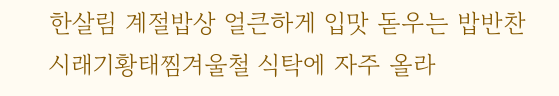한살림 계절밥상 얼큰하게 입맛 돋우는 밥반찬 시래기황태찜겨울철 식탁에 자주 올라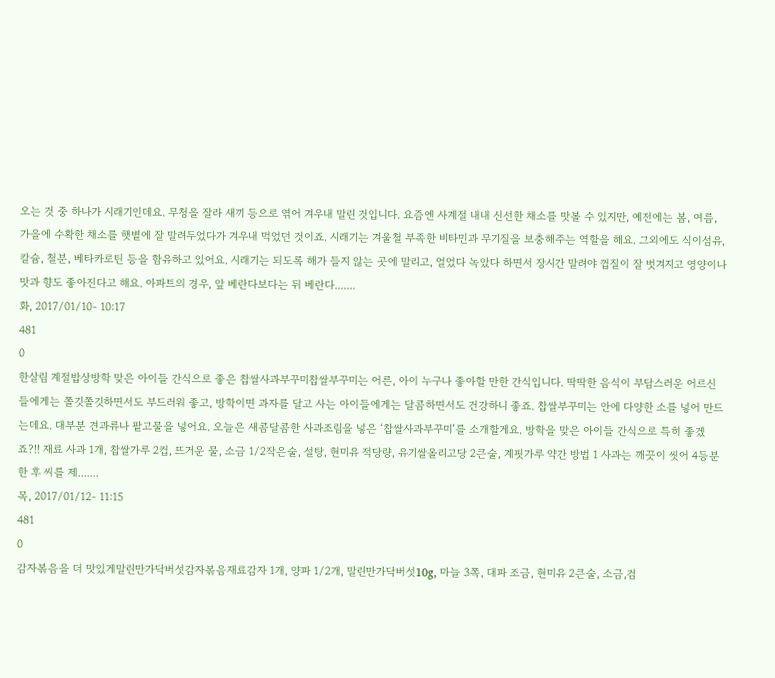오는 것 중 하나가 시래기인데요. 무청을 잘라 새끼 등으로 엮어 겨우내 말린 것입니다. 요즘엔 사계절 내내 신선한 채소를 맛볼 수 있지만, 예전에는 봄, 여름, 가을에 수확한 채소를 햇볕에 잘 말려두었다가 겨우내 먹었던 것이죠. 시래기는 겨울철 부족한 비타민과 무기질을 보충해주는 역할을 해요. 그외에도 식이섬유, 칼슘, 철분, 베타카로틴 등을 함유하고 있어요. 시래기는 되도록 해가 들지 않는 곳에 말리고, 얼었다 녹았다 하면서 장시간 말려야 껍질이 잘 벗겨지고 영양이나 맛과 향도 좋아진다고 해요. 아파트의 경우, 앞 베란다보다는 뒤 베란다.......
화, 2017/01/10- 10:17
481
0
한살림 계절밥상방학 맞은 아이들 간식으로 좋은 찹쌀사과부꾸미찹쌀부꾸미는 어른, 아이 누구나 좋아할 만한 간식입니다. 딱딱한 음식이 부담스러운 어르신들에게는 쫄깃쫄깃하면서도 부드러워 좋고, 방학이면 과자를 달고 사는 아이들에게는 달콤하면서도 건강하니 좋죠. 찹쌀부꾸미는 안에 다양한 소를 넣어 만드는데요. 대부분 견과류나 팥고물을 넣어요. 오늘은 새콤달콤한 사과조림을 넣은 ‘찹쌀사과부꾸미’를 소개할게요. 방학을 맞은 아이들 간식으로 특히 좋겠죠?!! 재료 사과 1개, 찹쌀가루 2컵, 뜨거운 물, 소금 1/2작은술, 설탕, 현미유 적당량, 유기쌀올리고당 2큰술, 계핏가루 약간 방법 1 사과는 깨끗이 씻어 4등분한 후 씨를 제.......
목, 2017/01/12- 11:15
481
0
감자볶음을 더 맛있게말린만가닥버섯감자볶음재료감자 1개, 양파 1/2개, 말린만가닥버섯10g, 마늘 3쪽, 대파 조금, 현미유 2큰술, 소금,검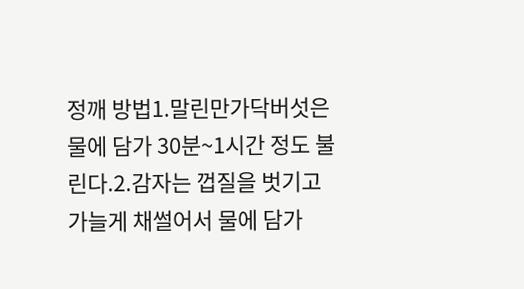정깨 방법1.말린만가닥버섯은 물에 담가 30분~1시간 정도 불린다.2.감자는 껍질을 벗기고 가늘게 채썰어서 물에 담가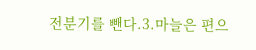전분기를 뺀다.3.마늘은 편으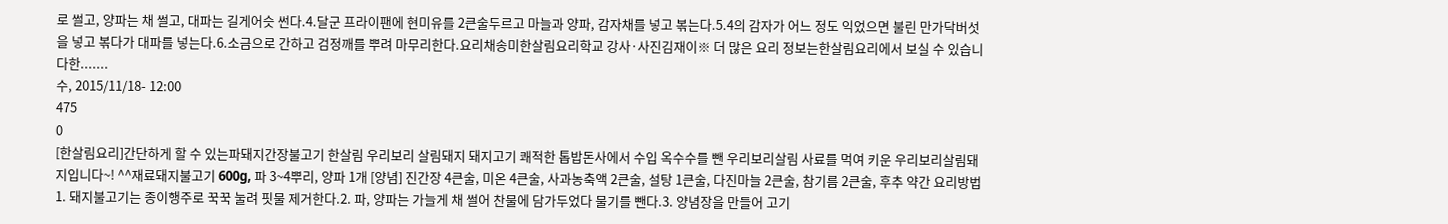로 썰고, 양파는 채 썰고, 대파는 길게어슷 썬다.4.달군 프라이팬에 현미유를 2큰술두르고 마늘과 양파, 감자채를 넣고 볶는다.5.4의 감자가 어느 정도 익었으면 불린 만가닥버섯을 넣고 볶다가 대파를 넣는다.6.소금으로 간하고 검정깨를 뿌려 마무리한다.요리채송미한살림요리학교 강사·사진김재이※ 더 많은 요리 정보는한살림요리에서 보실 수 있습니다한.......
수, 2015/11/18- 12:00
475
0
[한살림요리]간단하게 할 수 있는파돼지간장불고기 한살림 우리보리 살림돼지 돼지고기 쾌적한 톱밥돈사에서 수입 옥수수를 뺀 우리보리살림 사료를 먹여 키운 우리보리살림돼지입니다~! ^^재료돼지불고기 600g, 파 3~4뿌리, 양파 1개 [양념] 진간장 4큰술, 미온 4큰술, 사과농축액 2큰술, 설탕 1큰술, 다진마늘 2큰술, 참기름 2큰술, 후추 약간 요리방법1. 돼지불고기는 종이행주로 꾹꾹 눌려 핏물 제거한다.2. 파, 양파는 가늘게 채 썰어 찬물에 담가두었다 물기를 뺀다.3. 양념장을 만들어 고기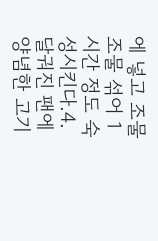에 넣고 조물조물 섞어 1시간 정도 숙성시킨다.4. 달궈진 팬에 양념한 고기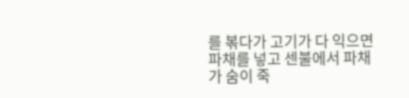를 볶다가 고기가 다 익으면 파채를 넣고 센불에서 파채가 숨이 죽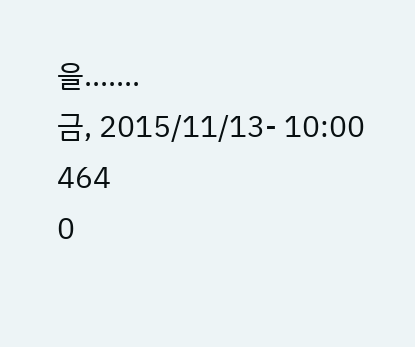을.......
금, 2015/11/13- 10:00
464
0